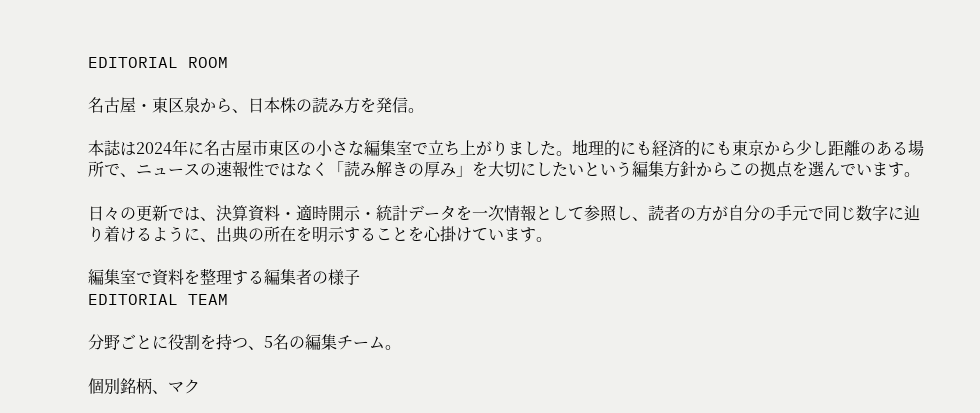EDITORIAL ROOM

名古屋・東区泉から、日本株の読み方を発信。

本誌は2024年に名古屋市東区の小さな編集室で立ち上がりました。地理的にも経済的にも東京から少し距離のある場所で、ニュースの速報性ではなく「読み解きの厚み」を大切にしたいという編集方針からこの拠点を選んでいます。

日々の更新では、決算資料・適時開示・統計データを一次情報として参照し、読者の方が自分の手元で同じ数字に辿り着けるように、出典の所在を明示することを心掛けています。

編集室で資料を整理する編集者の様子
EDITORIAL TEAM

分野ごとに役割を持つ、5名の編集チーム。

個別銘柄、マク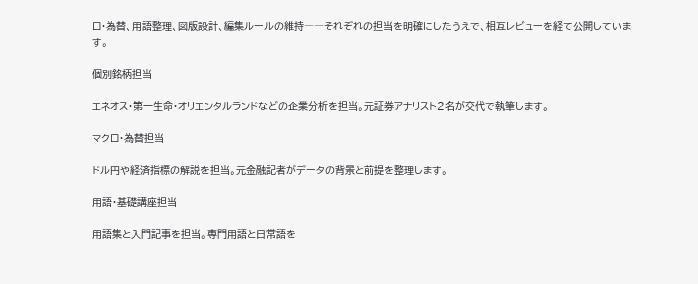ロ・為替、用語整理、図版設計、編集ルールの維持――それぞれの担当を明確にしたうえで、相互レビューを経て公開しています。

個別銘柄担当

エネオス・第一生命・オリエンタルランドなどの企業分析を担当。元証券アナリスト2名が交代で執筆します。

マクロ・為替担当

ドル円や経済指標の解説を担当。元金融記者がデータの背景と前提を整理します。

用語・基礎講座担当

用語集と入門記事を担当。専門用語と日常語を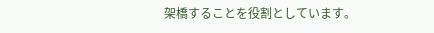架橋することを役割としています。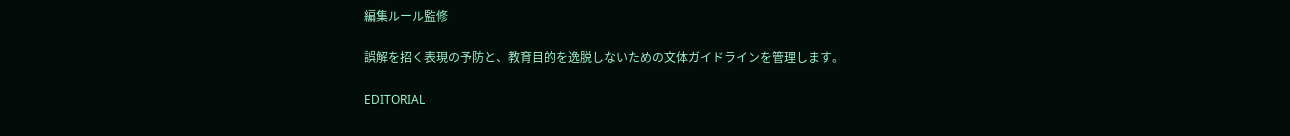編集ルール監修

誤解を招く表現の予防と、教育目的を逸脱しないための文体ガイドラインを管理します。

EDITORIAL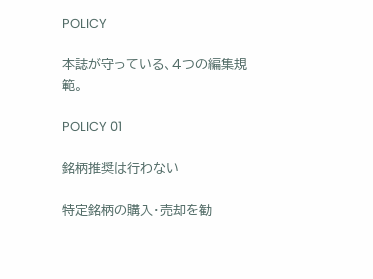POLICY

本誌が守っている、4つの編集規範。

POLICY 01

銘柄推奨は行わない

特定銘柄の購入・売却を勧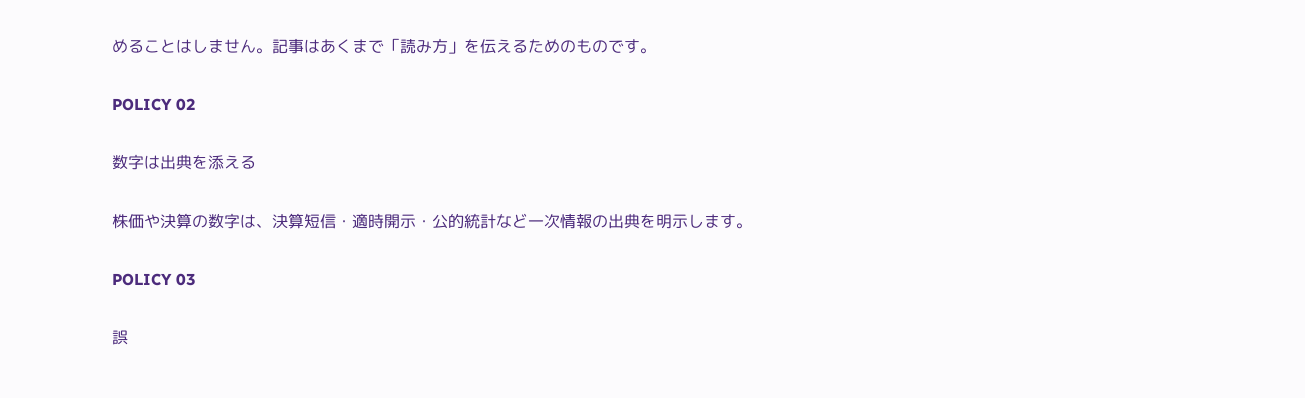めることはしません。記事はあくまで「読み方」を伝えるためのものです。

POLICY 02

数字は出典を添える

株価や決算の数字は、決算短信・適時開示・公的統計など一次情報の出典を明示します。

POLICY 03

誤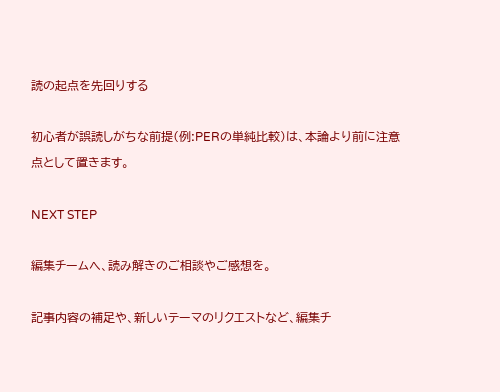読の起点を先回りする

初心者が誤読しがちな前提(例:PERの単純比較)は、本論より前に注意点として置きます。

NEXT STEP

編集チームへ、読み解きのご相談やご感想を。

記事内容の補足や、新しいテーマのリクエストなど、編集チ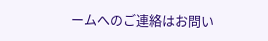ームへのご連絡はお問い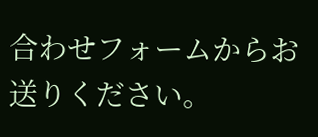合わせフォームからお送りください。